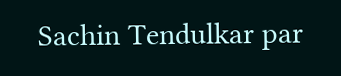Sachin Tendulkar par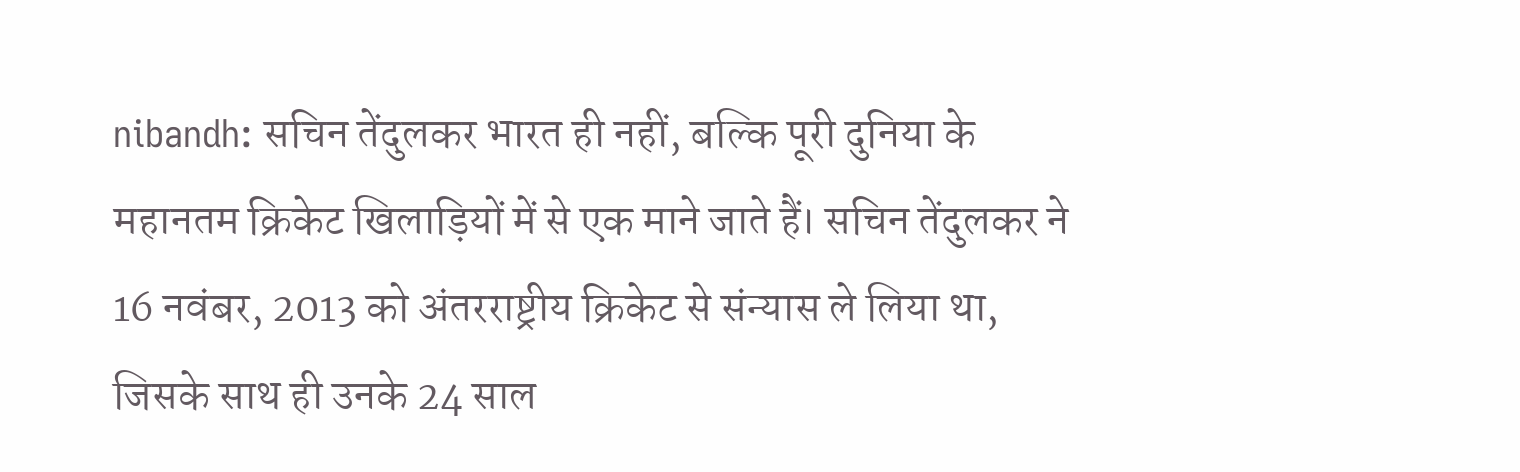nibandh: सचिन तेंदुलकर भारत ही नहीं, बल्कि पूरी दुनिया के महानतम क्रिकेट खिलाड़ियों में से एक माने जाते हैं। सचिन तेंदुलकर ने 16 नवंबर, 2013 को अंतरराष्ट्रीय क्रिकेट से संन्यास ले लिया था, जिसके साथ ही उनके 24 साल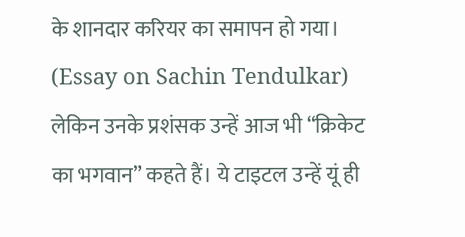के शानदार करियर का समापन हो गया। (Essay on Sachin Tendulkar) लेकिन उनके प्रशंसक उन्हें आज भी “क्रिकेट का भगवान” कहते हैं। ये टाइटल उन्हें यूं ही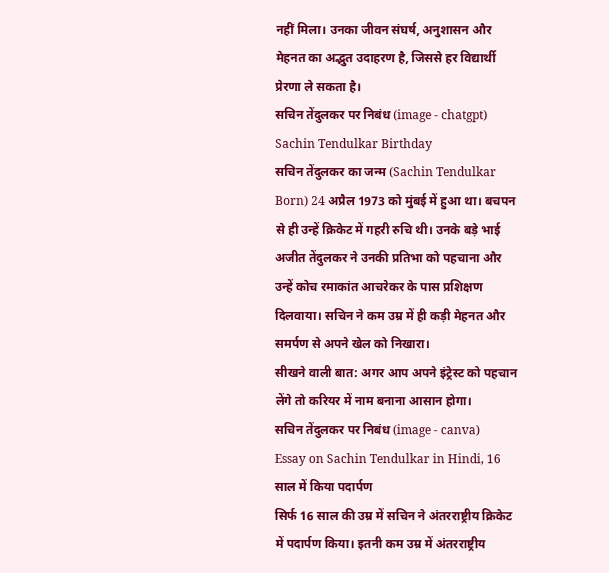नहीं मिला। उनका जीवन संघर्ष, अनुशासन और मेहनत का अद्भुत उदाहरण है, जिससे हर विद्यार्थी प्रेरणा ले सकता है।
सचिन तेंदुलकर पर निबंध (image - chatgpt)
Sachin Tendulkar Birthday
सचिन तेंदुलकर का जन्म (Sachin Tendulkar Born) 24 अप्रैल 1973 को मुंबई में हुआ था। बचपन से ही उन्हें क्रिकेट में गहरी रुचि थी। उनके बड़े भाई अजीत तेंदुलकर ने उनकी प्रतिभा को पहचाना और उन्हें कोच रमाकांत आचरेकर के पास प्रशिक्षण दिलवाया। सचिन ने कम उम्र में ही कड़ी मेहनत और समर्पण से अपने खेल को निखारा।
सीखने वाली बात: अगर आप अपने इंट्रेस्ट को पहचान लेंगे तो करियर में नाम बनाना आसान होगा।
सचिन तेंदुलकर पर निबंध (image - canva)
Essay on Sachin Tendulkar in Hindi, 16 साल में किया पदार्पण
सिर्फ 16 साल की उम्र में सचिन ने अंतरराष्ट्रीय क्रिकेट में पदार्पण किया। इतनी कम उम्र में अंतरराष्ट्रीय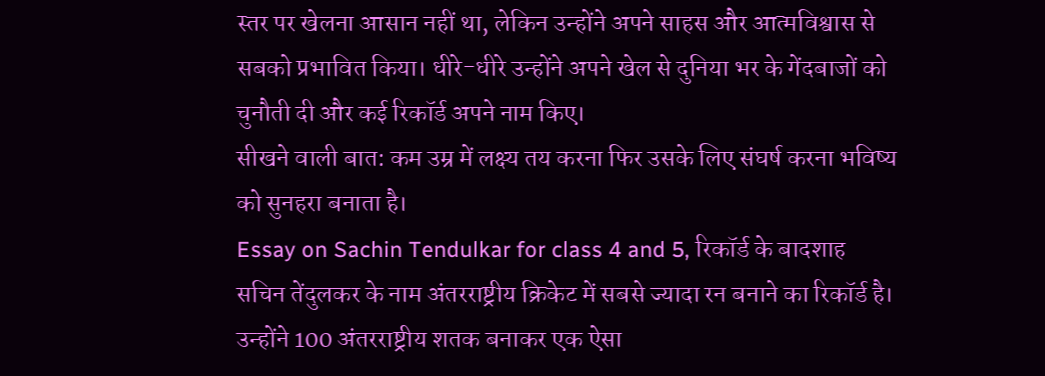स्तर पर खेलना आसान नहीं था, लेकिन उन्होंने अपने साहस और आत्मविश्वास से सबको प्रभावित किया। धीरे-धीरे उन्होंने अपने खेल से दुनिया भर के गेंदबाजों को चुनौती दी और कई रिकॉर्ड अपने नाम किए।
सीखने वाली बात: कम उम्र में लक्ष्य तय करना फिर उसके लिए संघर्ष करना भविष्य को सुनहरा बनाता है।
Essay on Sachin Tendulkar for class 4 and 5, रिकॉर्ड के बादशाह
सचिन तेंदुलकर के नाम अंतरराष्ट्रीय क्रिकेट में सबसे ज्यादा रन बनाने का रिकॉर्ड है। उन्होंने 100 अंतरराष्ट्रीय शतक बनाकर एक ऐसा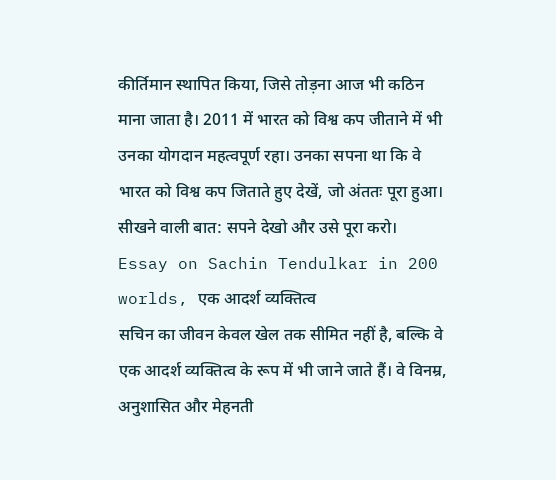कीर्तिमान स्थापित किया, जिसे तोड़ना आज भी कठिन माना जाता है। 2011 में भारत को विश्व कप जीताने में भी उनका योगदान महत्वपूर्ण रहा। उनका सपना था कि वे भारत को विश्व कप जिताते हुए देखें, जो अंततः पूरा हुआ।
सीखने वाली बात: सपने देखो और उसे पूरा करो।
Essay on Sachin Tendulkar in 200 worlds, एक आदर्श व्यक्तित्व
सचिन का जीवन केवल खेल तक सीमित नहीं है, बल्कि वे एक आदर्श व्यक्तित्व के रूप में भी जाने जाते हैं। वे विनम्र, अनुशासित और मेहनती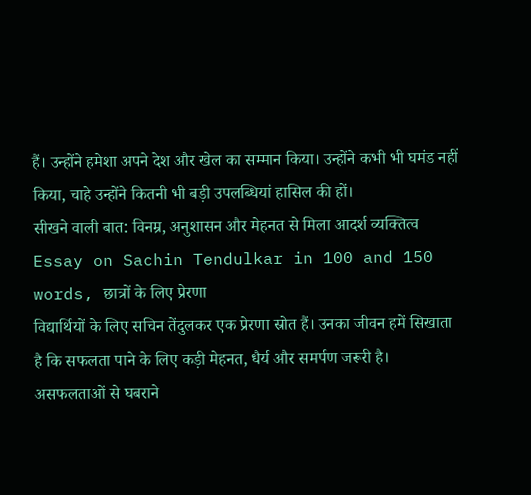हैं। उन्होंने हमेशा अपने देश और खेल का सम्मान किया। उन्होंने कभी भी घमंड नहीं किया, चाहे उन्होंने कितनी भी बड़ी उपलब्धियां हासिल की हों।
सीखने वाली बात: विनम्र, अनुशासन और मेहनत से मिला आदर्श व्यक्तित्व
Essay on Sachin Tendulkar in 100 and 150 words, छात्रों के लिए प्रेरणा
विद्यार्थियों के लिए सचिन तेंदुलकर एक प्रेरणा स्रोत हैं। उनका जीवन हमें सिखाता है कि सफलता पाने के लिए कड़ी मेहनत, धैर्य और समर्पण जरूरी है। असफलताओं से घबराने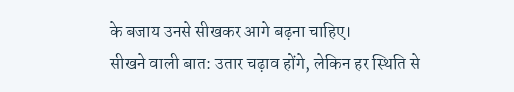के बजाय उनसे सीखकर आगे बढ़ना चाहिए।
सीखने वाली बात: उतार चढ़ाव होंगे, लेकिन हर स्थिति से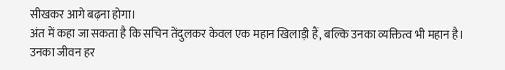सीखकर आगे बढ़ना होगा।
अंत में कहा जा सकता है कि सचिन तेंदुलकर केवल एक महान खिलाड़ी हैं, बल्कि उनका व्यक्तित्व भी महान है। उनका जीवन हर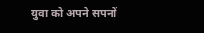युवा को अपने सपनों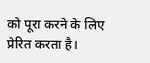को पूरा करने के लिए प्रेरित करता है।